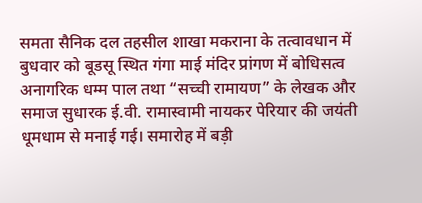समता सैनिक दल तहसील शाखा मकराना के तत्वावधान में बुधवार को बूडसू स्थित गंगा माई मंदिर प्रांगण में बोधिसत्व अनागरिक धम्म पाल तथा “सच्ची रामायण” के लेखक और समाज सुधारक ई.वी. रामास्वामी नायकर पेरियार की जयंती धूमधाम से मनाई गई। समारोह में बड़ी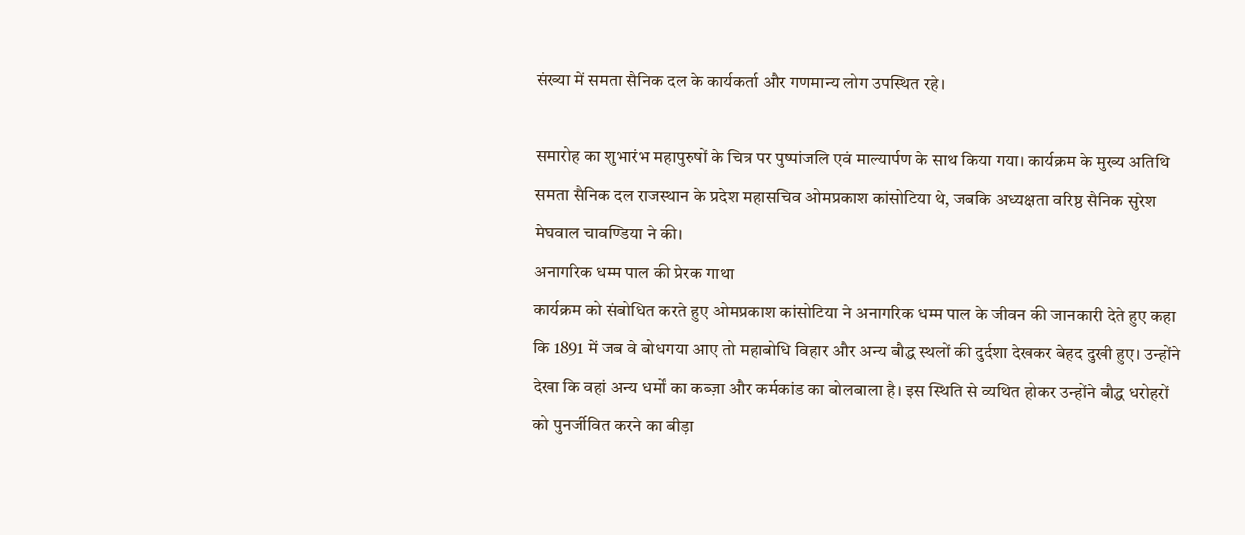संख्या में समता सैनिक दल के कार्यकर्ता और गणमान्य लोग उपस्थित रहे।

समारोह का शुभारंभ महापुरुषों के चित्र पर पुष्पांजलि एवं माल्यार्पण के साथ किया गया। कार्यक्रम के मुख्य अतिथि समता सैनिक दल राजस्थान के प्रदेश महासचिव ओमप्रकाश कांसोटिया थे, जबकि अध्यक्षता वरिष्ठ सैनिक सुरेश मेघवाल चावण्डिया ने की।
अनागरिक धम्म पाल की प्रेरक गाथा
कार्यक्रम को संबोधित करते हुए ओमप्रकाश कांसोटिया ने अनागरिक धम्म पाल के जीवन की जानकारी देते हुए कहा कि 1891 में जब वे बोधगया आए तो महाबोधि विहार और अन्य बौद्ध स्थलों की दुर्दशा देखकर बेहद दुखी हुए। उन्होंने देखा कि वहां अन्य धर्मों का कब्ज़ा और कर्मकांड का बोलबाला है। इस स्थिति से व्यथित होकर उन्होंने बौद्ध धरोहरों को पुनर्जीवित करने का बीड़ा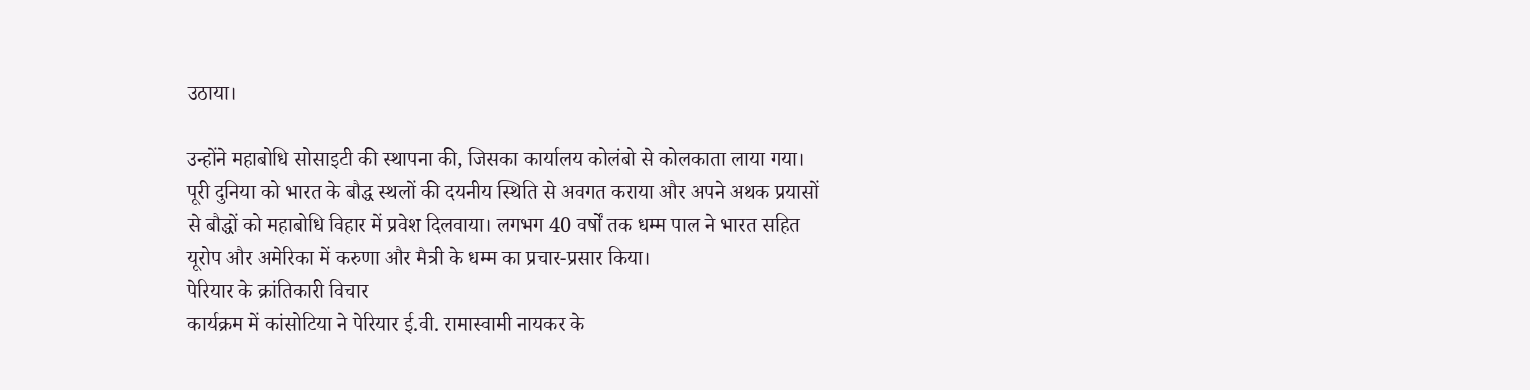उठाया।

उन्होंने महाबोधि सोसाइटी की स्थापना की, जिसका कार्यालय कोलंबो से कोलकाता लाया गया। पूरी दुनिया को भारत के बौद्ध स्थलों की दयनीय स्थिति से अवगत कराया और अपने अथक प्रयासों से बौद्धों को महाबोधि विहार में प्रवेश दिलवाया। लगभग 40 वर्षों तक धम्म पाल ने भारत सहित यूरोप और अमेरिका में करुणा और मैत्री के धम्म का प्रचार-प्रसार किया।
पेरियार के क्रांतिकारी विचार
कार्यक्रम में कांसोटिया ने पेरियार ई.वी. रामास्वामी नायकर के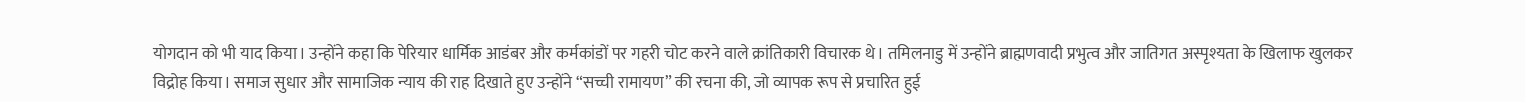योगदान को भी याद किया। उन्होंने कहा कि पेरियार धार्मिक आडंबर और कर्मकांडों पर गहरी चोट करने वाले क्रांतिकारी विचारक थे। तमिलनाडु में उन्होंने ब्राह्मणवादी प्रभुत्व और जातिगत अस्पृश्यता के खिलाफ खुलकर विद्रोह किया। समाज सुधार और सामाजिक न्याय की राह दिखाते हुए उन्होंने “सच्ची रामायण” की रचना की, जो व्यापक रूप से प्रचारित हुई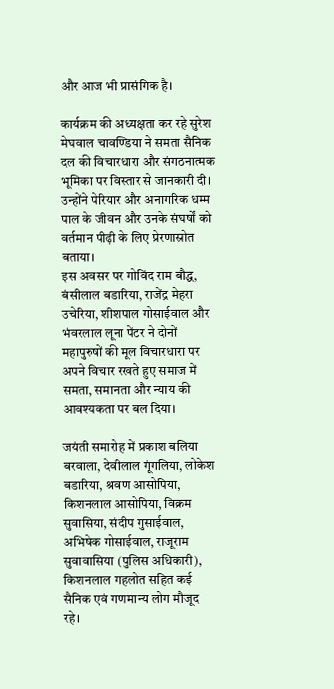और आज भी प्रासंगिक है।

कार्यक्रम की अध्यक्षता कर रहे सुरेश मेघवाल चावण्डिया ने समता सैनिक दल की विचारधारा और संगठनात्मक भूमिका पर विस्तार से जानकारी दी। उन्होंने पेरियार और अनागरिक धम्म पाल के जीवन और उनके संघर्षों को वर्तमान पीढ़ी के लिए प्रेरणास्रोत बताया।
इस अवसर पर गोविंद राम बौद्ध, बंसीलाल बडारिया, राजेंद्र मेहरा उचेरिया, शीशपाल गोसाईवाल और भंवरलाल लूना पेंटर ने दोनों महापुरुषों की मूल विचारधारा पर अपने विचार रखते हुए समाज में समता, समानता और न्याय की आवश्यकता पर बल दिया।

जयंती समारोह में प्रकाश बलिया बरवाला, देवीलाल गूंगलिया, लोकेश बडारिया, श्रवण आसोपिया, किशनलाल आसोपिया, विक्रम सुवासिया, संदीप गुसाईवाल, अभिषेक गोसाईवाल, राजूराम सुवावासिया (पुलिस अधिकारी), किशनलाल गहलोत सहित कई सैनिक एवं गणमान्य लोग मौजूद रहे।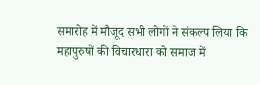समारोह में मौजूद सभी लोगों ने संकल्प लिया कि महापुरुषों की विचारधारा को समाज में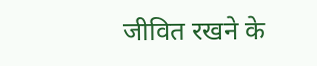जीवित रखने के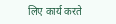लिए कार्य करते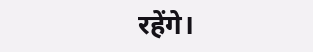रहेंगे।